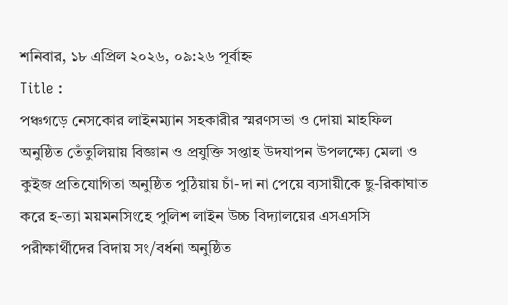শনিবার, ১৮ এপ্রিল ২০২৬, ০৯:২৬ পূর্বাহ্ন
Title :
পঞ্চগড়ে নেসকোর লাইনম্যান সহকারীর স্মরণসভা ও দোয়া মাহফিল অনুষ্ঠিত তেঁতুলিয়ায় বিজ্ঞান ও প্রযুক্তি সপ্তাহ উদযাপন উপলক্ষ্যে মেলা ও কুইজ প্রতিযোগিতা অনুষ্ঠিত পুঠিয়ায় চাঁ-দা না পেয়ে ব্যসায়ীকে ছু-রিকাঘাত করে হ-ত্যা ময়মনসিংহে পুলিশ লাইন উচ্চ বিদ্যালয়ের এসএসসি পরীক্ষার্থীদের বিদায় সং/বর্ধনা অনুষ্ঠিত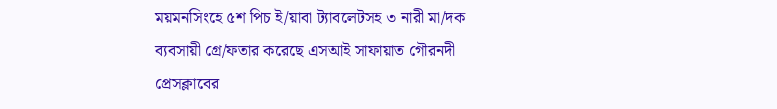ময়মনসিংহে ৫শ পিচ ই/য়াবা ট্যাবলেটসহ ৩ নারী মা/দক ব্যবসায়ী গ্রে/ফতার করেছে এসআই সাফায়াত গৌরনদী প্রেসক্লাবের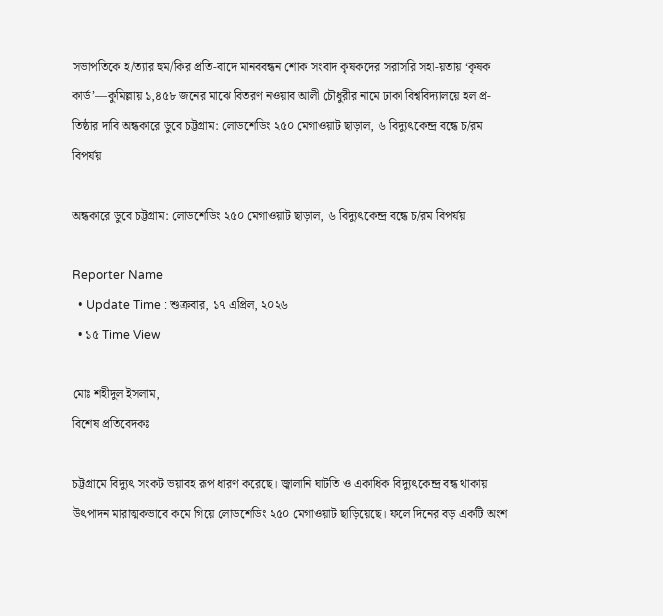সভাপতিকে হ/ত্যার হুম/কির প্রতি-বাদে মানববন্ধন শোক সংবাদ কৃষকদের সরাসরি সহা-য়তায় ‘কৃষক কার্ড’—কুমিল্লায় ১,৪৫৮ জনের মাঝে বিতরণ নওয়াব আলী চৌধুরীর নামে ঢাকা বিশ্ববিদ্যালয়ে হল প্র-তিষ্ঠার দাবি অন্ধকারে ডুবে চট্টগ্রাম: লোডশেডিং ২৫০ মেগাওয়াট ছাড়াল, ৬ বিদ্যুৎকেন্দ্র বন্ধে চ/রম বিপর্যয়

অন্ধকারে ডুবে চট্টগ্রাম: লোডশেডিং ২৫০ মেগাওয়াট ছাড়াল, ৬ বিদ্যুৎকেন্দ্র বন্ধে চ/রম বিপর্যয়

Reporter Name
  • Update Time : শুক্রবার, ১৭ এপ্রিল, ২০২৬
  • ১৫ Time View

মোঃ শহীদুল ইসলাম,
বিশেষ প্রতিবেদকঃ

চট্টগ্রামে বিদ্যুৎ সংকট ভয়াবহ রূপ ধারণ করেছে। জ্বালানি ঘাটতি ও একাধিক বিদ্যুৎকেন্দ্র বন্ধ থাকায় উৎপাদন মারাত্মকভাবে কমে গিয়ে লোডশেডিং ২৫০ মেগাওয়াট ছাড়িয়েছে। ফলে দিনের বড় একটি অংশ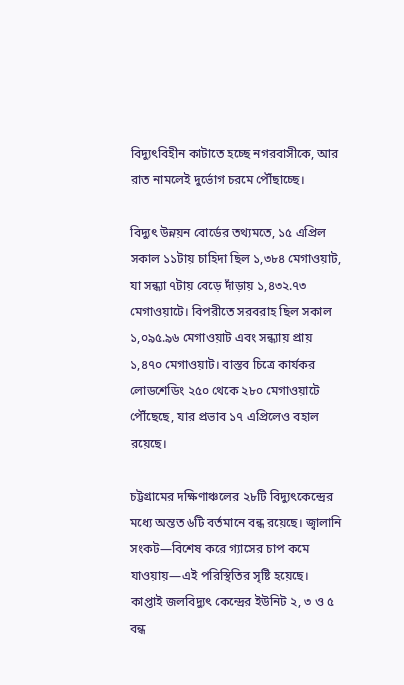বিদ্যুৎবিহীন কাটাতে হচ্ছে নগরবাসীকে, আর রাত নামলেই দুর্ভোগ চরমে পৌঁছাচ্ছে।

বিদ্যুৎ উন্নয়ন বোর্ডের তথ্যমতে, ১৫ এপ্রিল সকাল ১১টায় চাহিদা ছিল ১,৩৮৪ মেগাওয়াট, যা সন্ধ্যা ৭টায় বেড়ে দাঁড়ায় ১,৪৩২.৭৩ মেগাওয়াটে। বিপরীতে সরবরাহ ছিল সকাল ১,০৯৫.৯৬ মেগাওয়াট এবং সন্ধ্যায় প্রায় ১,৪৭০ মেগাওয়াট। বাস্তব চিত্রে কার্যকর লোডশেডিং ২৫০ থেকে ২৮০ মেগাওয়াটে পৌঁছেছে, যার প্রভাব ১৭ এপ্রিলেও বহাল রয়েছে।

চট্টগ্রামের দক্ষিণাঞ্চলের ২৮টি বিদ্যুৎকেন্দ্রের মধ্যে অন্তত ৬টি বর্তমানে বন্ধ রয়েছে। জ্বালানি সংকট—বিশেষ করে গ্যাসের চাপ কমে যাওয়ায়—এই পরিস্থিতির সৃষ্টি হয়েছে। কাপ্তাই জলবিদ্যুৎ কেন্দ্রের ইউনিট ২, ৩ ও ৫ বন্ধ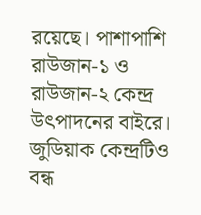রয়েছে। পাশাপাশি রাউজান-১ ও রাউজান-২ কেন্দ্র উৎপাদনের বাইরে। জুডিয়াক কেন্দ্রটিও বন্ধ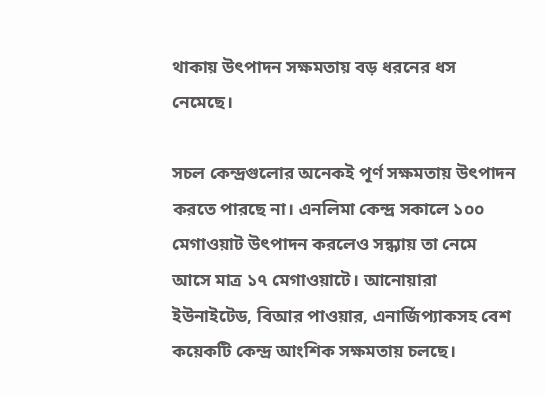থাকায় উৎপাদন সক্ষমতায় বড় ধরনের ধস নেমেছে।

সচল কেন্দ্রগুলোর অনেকই পূর্ণ সক্ষমতায় উৎপাদন করতে পারছে না। এনলিমা কেন্দ্র সকালে ১০০ মেগাওয়াট উৎপাদন করলেও সন্ধ্যায় তা নেমে আসে মাত্র ১৭ মেগাওয়াটে। আনোয়ারা ইউনাইটেড, বিআর পাওয়ার, এনার্জিপ্যাকসহ বেশ কয়েকটি কেন্দ্র আংশিক সক্ষমতায় চলছে।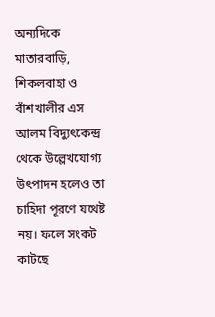অন্যদিকে মাতারবাড়ি, শিকলবাহা ও বাঁশখালীর এস আলম বিদ্যুৎকেন্দ্র থেকে উল্লেখযোগ্য উৎপাদন হলেও তা চাহিদা পূরণে যথেষ্ট নয়। ফলে সংকট কাটছে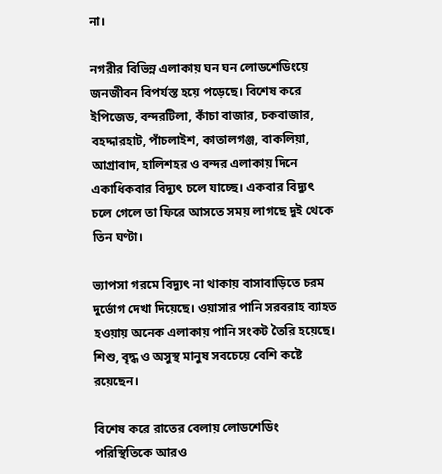না।

নগরীর বিভিন্ন এলাকায় ঘন ঘন লোডশেডিংয়ে জনজীবন বিপর্যস্ত হয়ে পড়েছে। বিশেষ করে ইপিজেড, বন্দরটিলা, কাঁচা বাজার, চকবাজার, বহদ্দারহাট, পাঁচলাইশ, কাতালগঞ্জ, বাকলিয়া, আগ্রাবাদ, হালিশহর ও বন্দর এলাকায় দিনে একাধিকবার বিদ্যুৎ চলে যাচ্ছে। একবার বিদ্যুৎ চলে গেলে তা ফিরে আসতে সময় লাগছে দুই থেকে তিন ঘণ্টা।

ভ্যাপসা গরমে বিদ্যুৎ না থাকায় বাসাবাড়িতে চরম দুর্ভোগ দেখা দিয়েছে। ওয়াসার পানি সরবরাহ ব্যাহত হওয়ায় অনেক এলাকায় পানি সংকট তৈরি হয়েছে। শিশু, বৃদ্ধ ও অসুস্থ মানুষ সবচেয়ে বেশি কষ্টে রয়েছেন।

বিশেষ করে রাতের বেলায় লোডশেডিং পরিস্থিতিকে আরও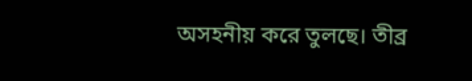অসহনীয় করে তুলছে। তীব্র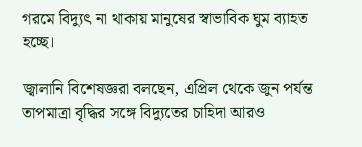গরমে বিদ্যুৎ না থাকায় মানুষের স্বাভাবিক ঘুম ব্যাহত হচ্ছে।

জ্বালানি বিশেষজ্ঞরা বলছেন, এপ্রিল থেকে জুন পর্যন্ত তাপমাত্রা বৃদ্ধির সঙ্গে বিদ্যুতের চাহিদা আরও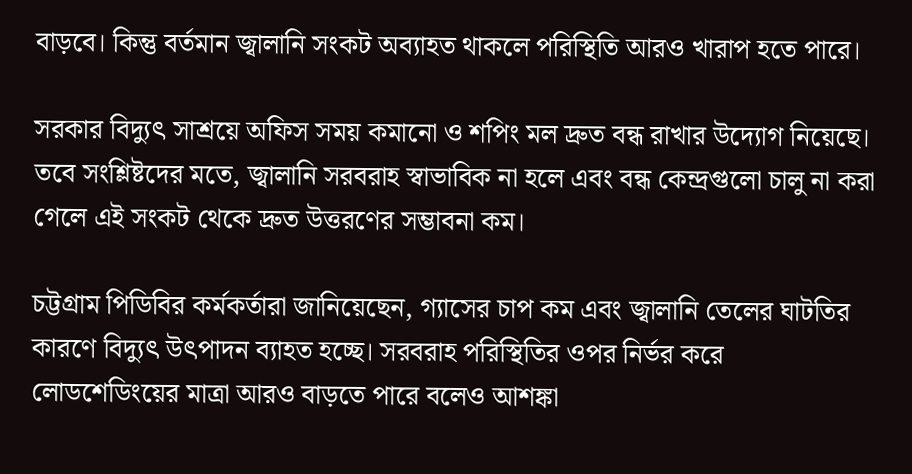বাড়বে। কিন্তু বর্তমান জ্বালানি সংকট অব্যাহত থাকলে পরিস্থিতি আরও খারাপ হতে পারে।

সরকার বিদ্যুৎ সাশ্রয়ে অফিস সময় কমানো ও শপিং মল দ্রুত বন্ধ রাখার উদ্যোগ নিয়েছে। তবে সংশ্লিষ্টদের মতে, জ্বালানি সরবরাহ স্বাভাবিক না হলে এবং বন্ধ কেন্দ্রগুলো চালু না করা গেলে এই সংকট থেকে দ্রুত উত্তরণের সম্ভাবনা কম।

চট্টগ্রাম পিডিবির কর্মকর্তারা জানিয়েছেন, গ্যাসের চাপ কম এবং জ্বালানি তেলের ঘাটতির কারণে বিদ্যুৎ উৎপাদন ব্যাহত হচ্ছে। সরবরাহ পরিস্থিতির ওপর নির্ভর করে লোডশেডিংয়ের মাত্রা আরও বাড়তে পারে বলেও আশঙ্কা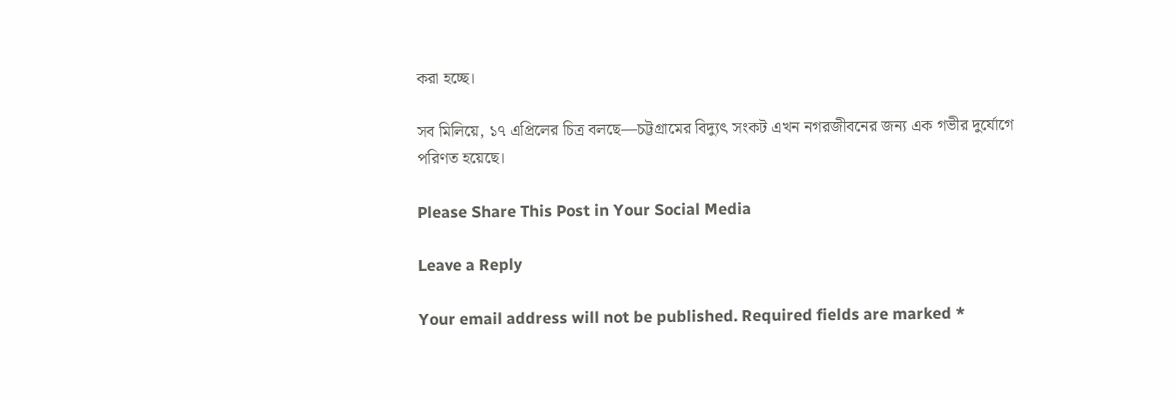করা হচ্ছে।

সব মিলিয়ে, ১৭ এপ্রিলের চিত্র বলছে—চট্টগ্রামের বিদ্যুৎ সংকট এখন নগরজীবনের জন্য এক গভীর দুর্যোগে পরিণত হয়েছে।

Please Share This Post in Your Social Media

Leave a Reply

Your email address will not be published. Required fields are marked *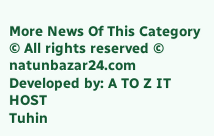More News Of This Category
© All rights reserved © natunbazar24.com
Developed by: A TO Z IT HOST
Tuhin